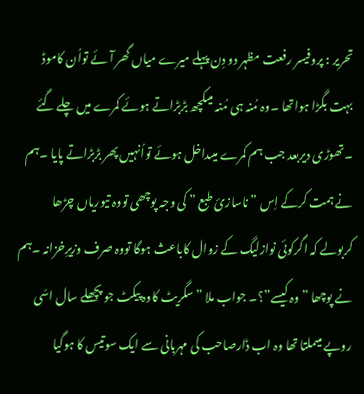تحریر : پروفیسر رفعت مظہر دو دِن پہلے میرے میاں گھر آئے تواُن کاموڈ بہت بگڑا ہواتھا ۔وہ مُنہ ہی مُنہ میںکچھ بڑبڑاتے ہوئے کمرے میں چلے گئے ۔تھوڑی دیربعد جب ہم کمرے میںداخل ہوئے تواُنہیں پھر بڑبڑاتے پایا ۔ہم نے ہمت کرکے اِس ”ناسازیٔ طبع ” کی وجہ پوچھی تووہ تیوریاں چڑھا کربولے کہ اگرکوئی نوازلیگ کے زوال کاباعث ہوگا تووہ صرف وزیرِخزانہ ۔ہم نے پوچھا ”وہ کیسے”؟۔ جواب ملا ”سگریٹ کاوہ پیکٹ جو پچھلے سال اسّی روپے میںملتا تھا وہ اب ڈارصاحب کی مہربانی سے ایک سوتیس کا ہوگیا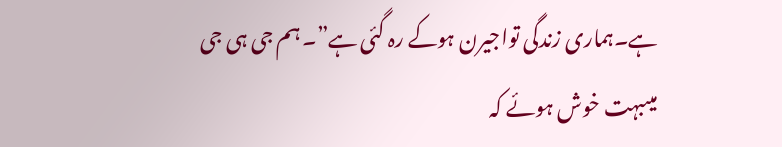ہے۔ہماری زندگی تواجیرن ہوکے رہ گئی ہے”۔ ہم جی ہی جی میںبہت خوش ہوئے کہ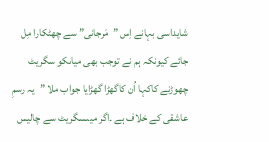شایداسی بہانے اِس ”مَرجانی” سے چھٹکارا مِل جائے کیونکہ ہم نے توجب بھی میاںکو سگریٹ چھوڑنے کاکہا اُن کاگھڑا گھڑایا جواب ملا ”یہ رسمِ عاشقی کے خلاف ہے ۔اگر میںسگریٹ سے چالیس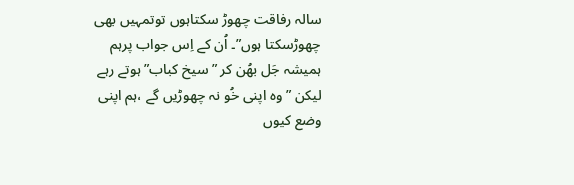سالہ رفاقت چھوڑ سکتاہوں توتمہیں بھی چھوڑسکتا ہوں”۔ اُن کے اِس جواب پرہم ہمیشہ جَل بھُن کر ”سیخ کباب” ہوتے رہے لیکن ”وہ اپنی خُو نہ چھوڑیں گے ،ہم اپنی وضع کیوں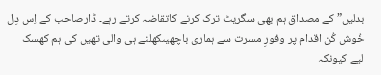بدلیں” کے مصداق ہم بھی سگریٹ ترک کرنے کاتقاضہ کرتے رہے۔ ڈارصاحب کے اِس دِل خُوش کُن اقدام پر وفورِ مسرت سے ہماری باچھیںکھلنے ہی والی تھیں کی ہم کھسک لیے کیونکہ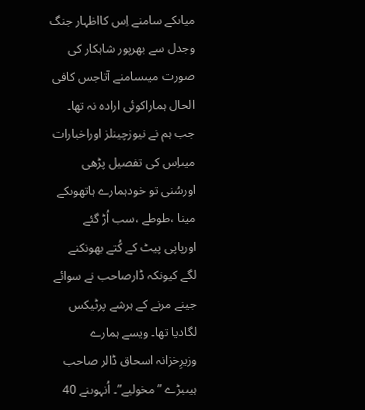میاںکے سامنے اِس کااظہار جنگ وجدل سے بھرپور شاہکار کی صورت میںسامنے آتاجس کافی الحال ہماراکوئی ارادہ نہ تھا۔
جب ہم نے نیوزچینلز اوراخبارات میںاِس کی تفصیل پڑھی اورسُنی تو خودہمارے ہاتھوںکے مینا ،طوطے ،سب اُڑ گئے اورپاپی پیٹ کے کُتے بھونکنے لگے کیونکہ ڈارصاحب نے سوائے جینے مرنے کے ہرشے پرٹیکس لگادیا تھا۔ ویسے ہمارے وزیرِخزانہ اسحاق ڈالر صاحب ہیںبڑے ”مخولیے”۔ اُنہوںنے 40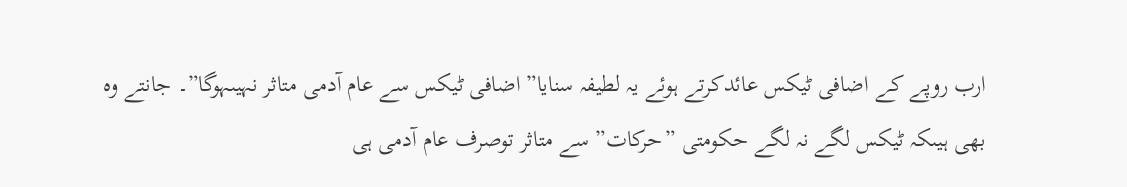ارب روپے کے اضافی ٹیکس عائدکرتے ہوئے یہ لطیفہ سنایا” اضافی ٹیکس سے عام آدمی متاثر نہیںہوگا”۔ جانتے وہ بھی ہیںکہ ٹیکس لگے نہ لگے حکومتی ”حرکات” سے متاثر توصرف عام آدمی ہی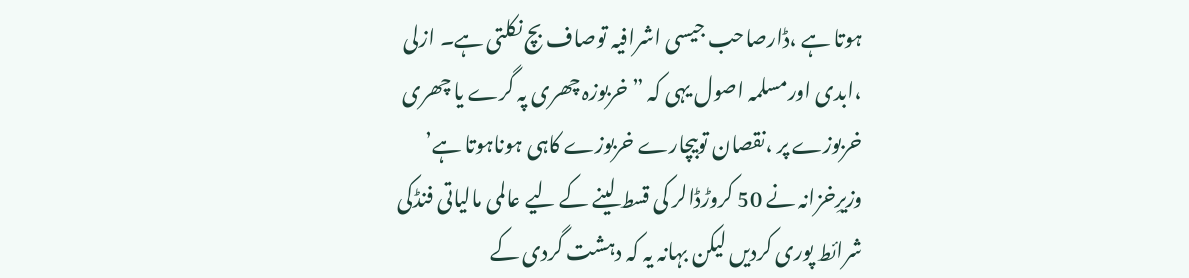ہوتا ہے ،ڈارصاحب جیسی اشرافیہ توصاف بچ نکلتی ہے۔ ازلی ،ابدی اورمسلمہ اصول یہی کہ ”خربوزہ چھری پہ گرے یا چھری خربوزے پر ،نقصان توبیچارے خربوزے کاہی ہوناہوتا ہے’ وزیرِخزانہ نے 50 کروڑڈالر کی قسط لینے کے لیے عالمی مالیاتی فنڈکی شرائط پوری کردیں لیکن بہانہ یہ کہ دہشت گردی کے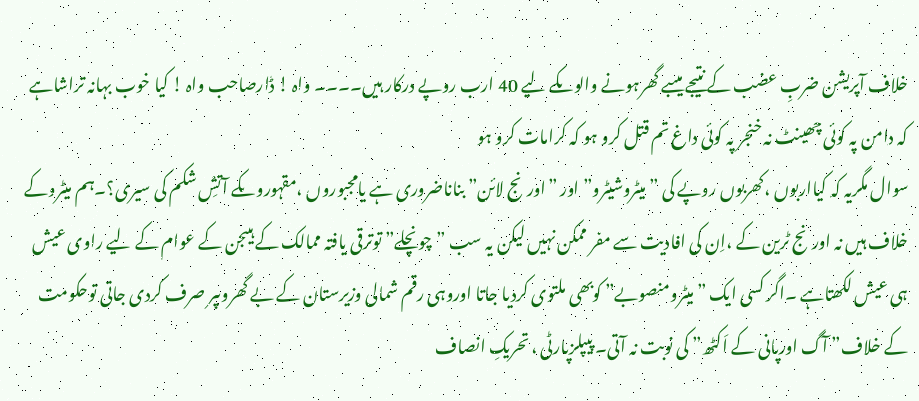خلاف آپریشن ضربِ عضب کے نتیجے میںبے گھرہونے والوںکے لیے 40 ارب روپے درکار ہیں۔۔۔۔ واہ ! ڈارصاحب واہ ! کیا خوب بہانہ تراشاہے کہ دامن پہ کوئی چھینٹ نہ خنجر پہ کوئی داغ تم قتل کرو ہو کہ کرامات کرو ہو
سوال مگریہ کہ کیااربوں ،کھربوں روپے کی ”میٹروشیٹرو” اور ”اورنج لائن” بناناضروری ہے یامجبوروں ،مقہوروںکے آتشِ شکم کی سیری؟۔ہم میٹروکے خلاف ہیں نہ اورنج ٹرین کے ،اِن کی افادیت سے مفر ممکن نہیں لیکن یہ سب ”چونچلے” توترقی یافتہ ممالک کے ہیںجن کے عوام کے لیے راوی عیش ہی عیش لکھتاہے ۔اگر کسی ایک ”میٹرومنصوبے” کوبھی ملتوی کردیا جاتا اوروہی رقم شمالی وزیرستان کے بے گھروںپر صرف کردی جاتی توحکومت کے خلاف” آگ اورپانی کے اَکٹھ” کی نوبت نہ آتی۔ پیپلزپارٹی ، تحریکِ انصاف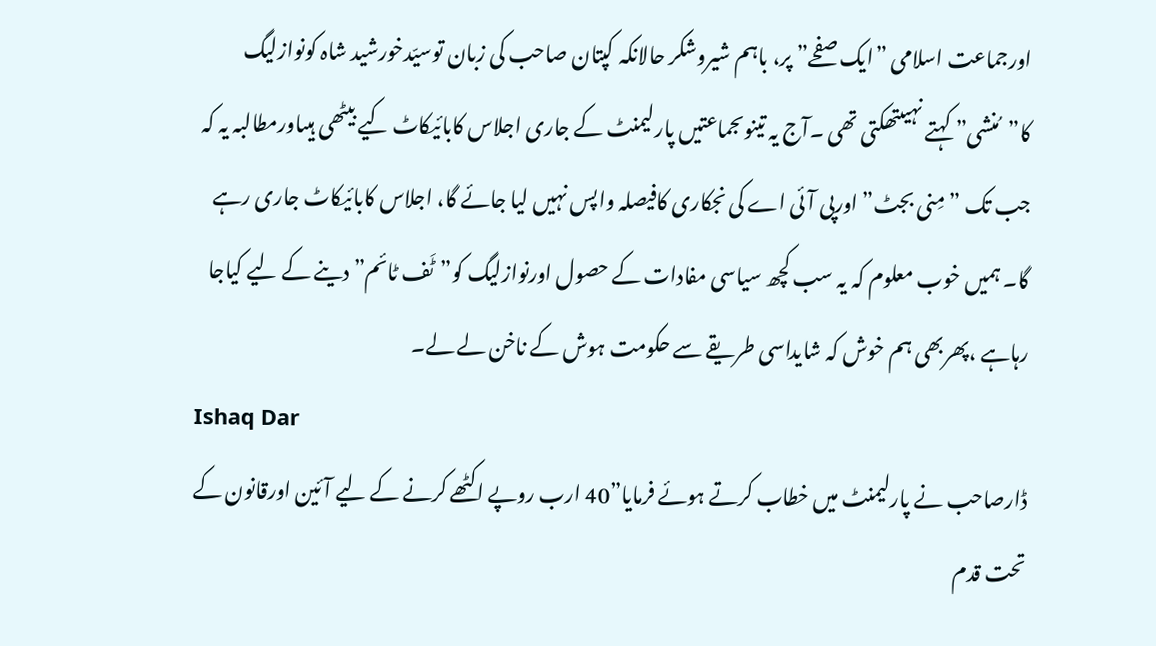اورجماعت اسلامی ”ایک صفحے” پر، باہم شیروشکر حالانکہ کپتان صاحب کی زبان توسیّدخورشید شاہ کونوازلیگ کا”مُنشی” کہتے نہیںتھکتی تھی ۔آج یہ تینوںجماعتیں پارلیمنٹ کے جاری اجلاس کابائیکاٹ کیے بیٹھی ہیںاورمطالبہ یہ کہ جب تک ”مِنی بجٹ” اورپی آئی اے کی نجکاری کافیصلہ واپس نہیں لیا جائے گا، اجلاس کابائیکاٹ جاری رہے گا۔ ہمیں خوب معلوم کہ یہ سب کچھ سیاسی مفادات کے حصول اورنوازلیگ کو”ٹَف ٹائم” دینے کے لیے کیاجا رہاہے ،پھربھی ہم خوش کہ شایداسی طریقے سے حکومت ہوش کے ناخن لے لے۔
Ishaq Dar
ڈارصاحب نے پارلیمنٹ میں خطاب کرتے ہوئے فرمایا”40 ارب روپے اکٹھے کرنے کے لیے آئین اورقانون کے تحت قدم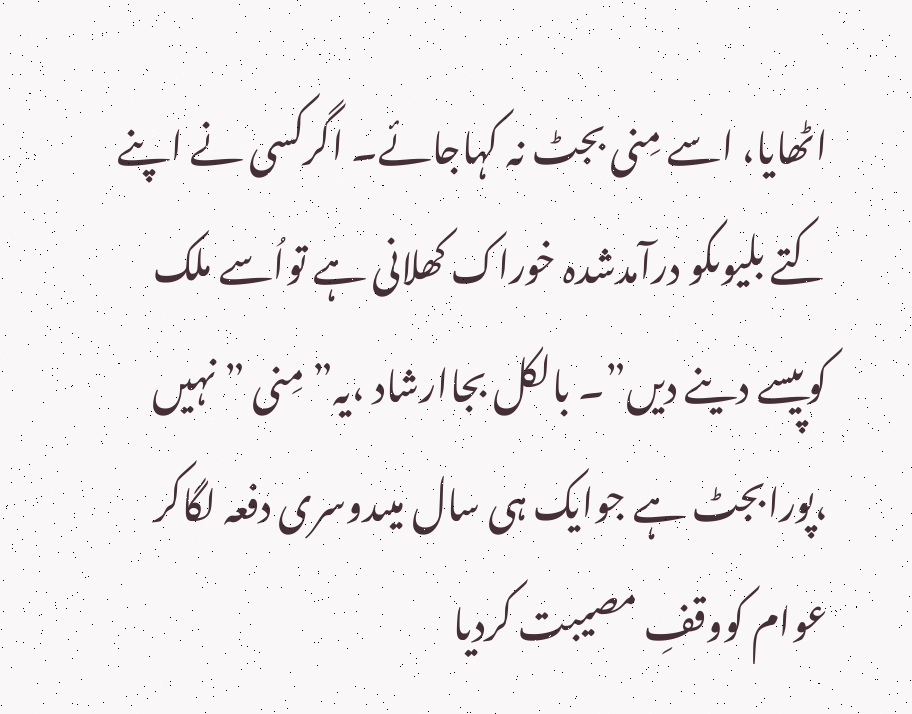اٹھایا، اسے مِنی بجٹ نہ کہاجائے۔ اگرکسی نے اپنے کتے بلیوںکو درآمدشدہ خوراک کھلانی ہے تواُسے ملک کوپیسے دینے دیں”۔ بالکل بجاارشاد ،یہ” مِنی ” نہیں ،پورابجٹ ہے جوایک ہی سال میںدوسری دفعہ لگاکر عوام کووقفِ مصیبت کردیا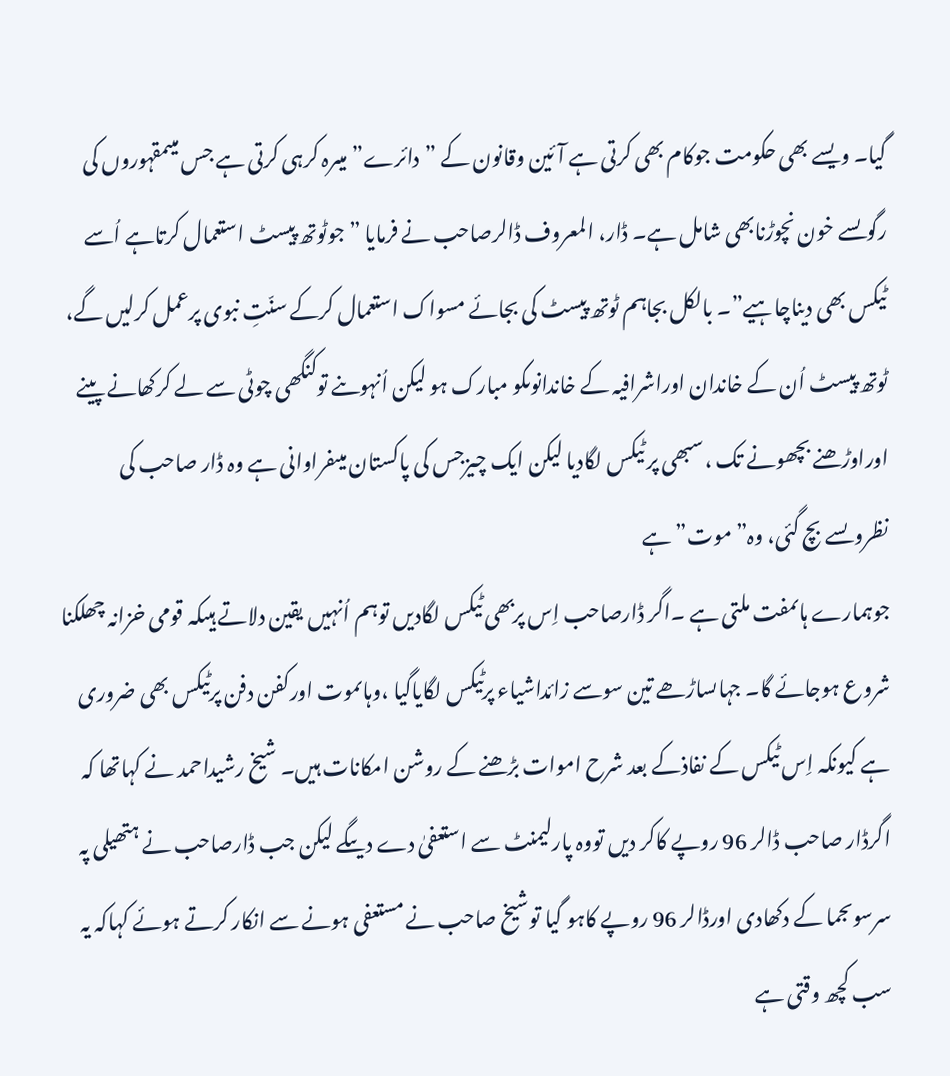گیا۔ ویسے بھی حکومت جوکام بھی کرتی ہے آئین وقانون کے ”دائرے” میںرہ کرہی کرتی ہے جس میںمقہوروں کی رگوںسے خون نچوڑنابھی شامل ہے۔ ڈار، المعروف ڈالرصاحب نے فرمایا ” جوٹوتھ پیسٹ استعمال کرتاہے اُسے ٹیکس بھی دیناچاہیے”۔ بالکل بجاہم ٹوتھ پیسٹ کی بجائے مسواک استعمال کرکے سنّتِ نبوی پرعمل کرلیں گے، ٹوتھ پیسٹ اُن کے خاندان اوراشرافیہ کے خاندانوںکو مبارک ہو لیکن اُنہوںنے توکنگھی چوٹی سے لے کرکھانے پینے اوراوڑھنے بچھونے تک ،سبھی پر ٹیکس لگادیا لیکن ایک چیزجس کی پاکستان میںفراوانی ہے وہ ڈار صاحب کی نظروںسے بچ گئی، وہ” موت” ہے
جوہمارے ہاںمفت ملتی ہے ۔اگر ڈارصاحب اِس پربھی ٹیکس لگادیں توہم اُنہیں یقین دلاتے ہیںکہ قومی خزانہ چھلکنا شروع ہوجائے گا۔ جہاںساڑھے تین سوسے زائداشیاء پرٹیکس لگایاگیا ،وہاںموت اورکفن دفن پرٹیکس بھی ضروری ہے کیونکہ اِس ٹیکس کے نفاذکے بعد شرح اموات بڑھنے کے روشن امکانات ہیں۔ شیخ رشیداحمد نے کہاتھا کہ اگرڈار صاحب ڈالر 96 روپے کاکر دیں تووہ پارلیمنٹ سے استعفیٰ دے دیںگے لیکن جب ڈارصاحب نے ہتھیلی پہ سرسوںجما کے دکھادی اورڈالر 96 روپے کاہو گیا توشیخ صاحب نے مستعفی ہونے سے انکار کرتے ہوئے کہاکہ یہ سب کچھ وقتی ہے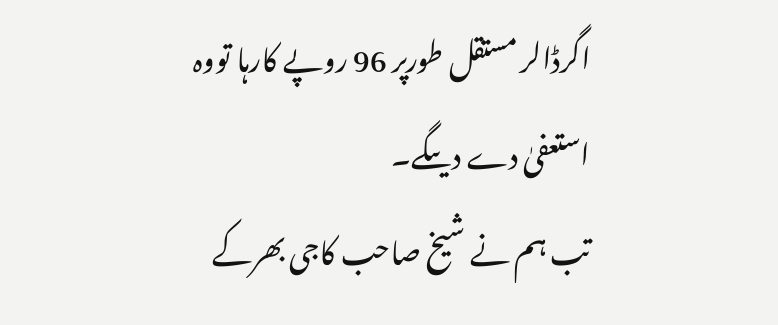اگرڈالر مستقل طورپر 96 روپے کارہا تووہ استعفیٰ دے دیںگے۔
تب ہم نے شیخ صاحب کاجی بھرکے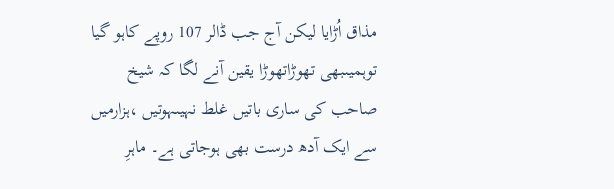مذاق اُڑایا لیکن آج جب ڈالر 107 روپے کاہو گیا توہمیںبھی تھوڑاتھوڑا یقین آنے لگا کہ شیخ صاحب کی ساری باتیں غلط نہیںہوتیں ،ہزارمیں سے ایک آدھ درست بھی ہوجاتی ہے۔ ماہرِ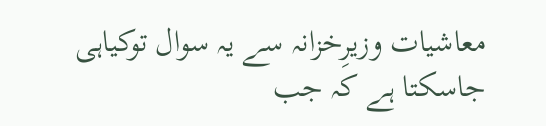معاشیات وزیرِخزانہ سے یہ سوال توکیاہی جاسکتا ہے کہ جب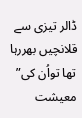ڈالر تیزی سے قلانچیں بھررہا تھا تواُن کی” معیشت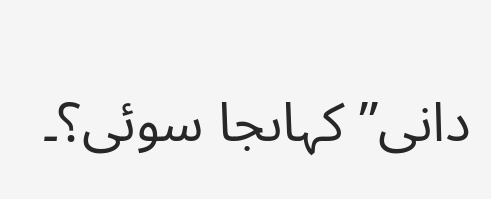دانی”کہاںجا سوئی؟۔